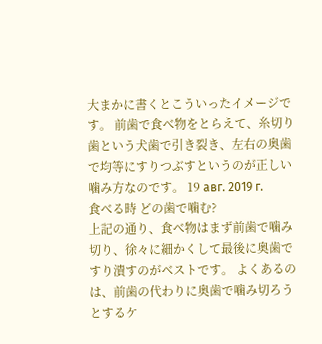大まかに書くとこういったイメージです。 前歯で食べ物をとらえて、糸切り歯という犬歯で引き裂き、左右の奥歯で均等にすりつぶすというのが正しい噛み方なのです。 19 авг. 2019 г.
食べる時 どの歯で噛む?
上記の通り、食べ物はまず前歯で噛み切り、徐々に細かくして最後に奥歯ですり潰すのがベストです。 よくあるのは、前歯の代わりに奥歯で噛み切ろうとするケ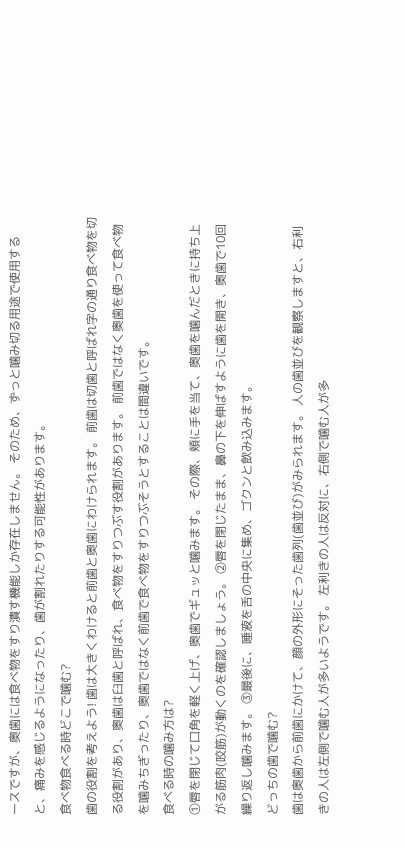ースですが、奥歯には食べ物をすり潰す機能しか存在しません。 そのため、ずっと噛み切る用途で使用すると、痛みを感じるようになったり、歯が割れたりする可能性があります。
食べ物食べる時どこで噛む?
歯の役割を考えよう! 歯は大きくわけると前歯と奥歯にわけられます。 前歯は切歯と呼ばれ字の通り食べ物を切る役割があり、奥歯は臼歯と呼ばれ、食べ物をすりつぶす役割があります。 前歯ではなく奥歯を使って食べ物を噛みちぎったり、奥歯ではなく前歯で食べ物をすりつぶそうとすることは間違いです。
食べる時の噛み方は?
①唇を閉じて口角を軽く上げ、奥歯でギュッと噛みます。 その際、頬に手を当て、奥歯を噛んだときに持ち上がる筋肉(咬筋)が動くのを確認しましょう。 ②唇を閉じたまま、鼻の下を伸ばすように歯を開き、奥歯で10回繰り返し噛みます。 ③最後に、唾液を舌の中央に集め、ゴクンと飲み込みます。
どっちの歯で噛む?
歯は奥歯から前歯にかけて、顔の外形にそった歯列(歯並び)がみられます。 人の歯並びを観察しますと、右利きの人は左側で噛む人が多いようです。 左利きの人は反対に、右側で噛む人が多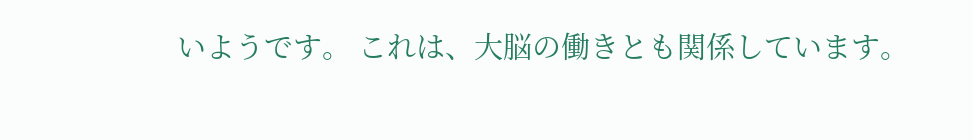いようです。 これは、大脳の働きとも関係しています。